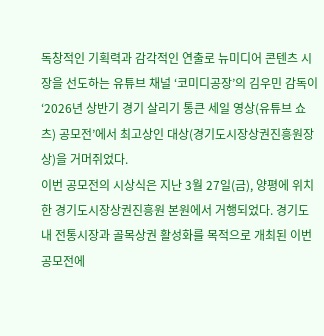독창적인 기획력과 감각적인 연출로 뉴미디어 콘텐츠 시장을 선도하는 유튜브 채널 ‘코미디공장’의 김우민 감독이 ‘2026년 상반기 경기 살리기 통큰 세일 영상(유튜브 쇼츠) 공모전’에서 최고상인 대상(경기도시장상권진흥원장상)을 거머쥐었다.
이번 공모전의 시상식은 지난 3월 27일(금), 양평에 위치한 경기도시장상권진흥원 본원에서 거행되었다. 경기도 내 전통시장과 골목상권 활성화를 목적으로 개최된 이번 공모전에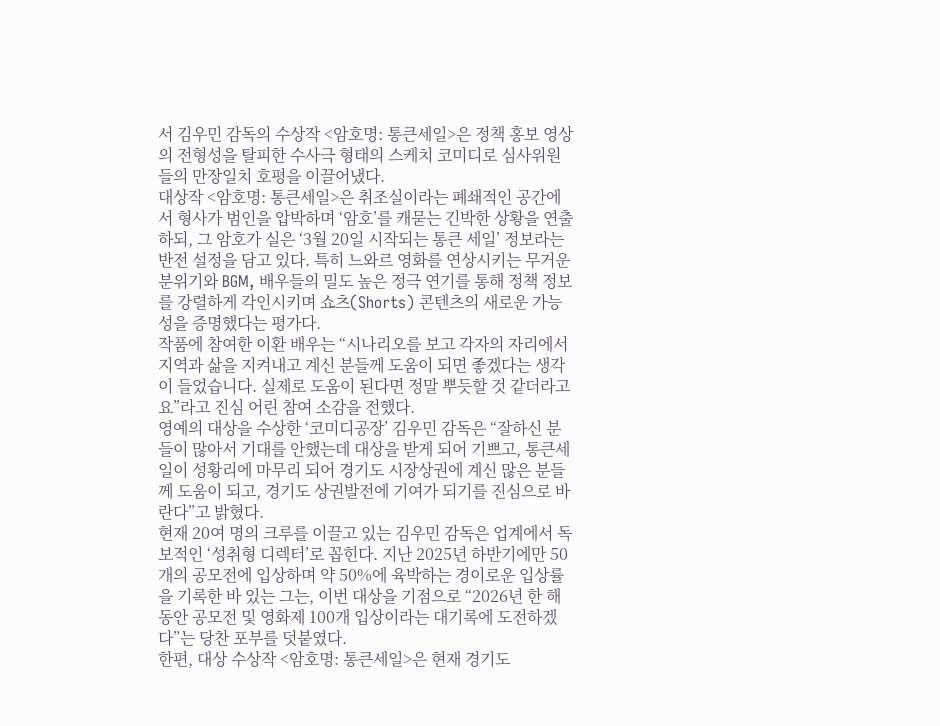서 김우민 감독의 수상작 <암호명: 통큰세일>은 정책 홍보 영상의 전형성을 탈피한 수사극 형태의 스케치 코미디로 심사위원들의 만장일치 호평을 이끌어냈다.
대상작 <암호명: 통큰세일>은 취조실이라는 폐쇄적인 공간에서 형사가 범인을 압박하며 ‘암호’를 캐묻는 긴박한 상황을 연출하되, 그 암호가 실은 ‘3월 20일 시작되는 통큰 세일’ 정보라는 반전 설정을 담고 있다. 특히 느와르 영화를 연상시키는 무거운 분위기와 BGM, 배우들의 밀도 높은 정극 연기를 통해 정책 정보를 강렬하게 각인시키며 쇼츠(Shorts) 콘텐츠의 새로운 가능성을 증명했다는 평가다.
작품에 참여한 이환 배우는 “시나리오를 보고 각자의 자리에서 지역과 삶을 지켜내고 계신 분들께 도움이 되면 좋겠다는 생각이 들었습니다. 실제로 도움이 된다면 정말 뿌듯할 것 같더라고요”라고 진심 어린 참여 소감을 전했다.
영예의 대상을 수상한 ‘코미디공장’ 김우민 감독은 “잘하신 분들이 많아서 기대를 안했는데 대상을 받게 되어 기쁘고, 통큰세일이 성황리에 마무리 되어 경기도 시장상권에 계신 많은 분들께 도움이 되고, 경기도 상권발전에 기여가 되기를 진심으로 바란다”고 밝혔다.
현재 20여 명의 크루를 이끌고 있는 김우민 감독은 업계에서 독보적인 ‘성취형 디렉터’로 꼽힌다. 지난 2025년 하반기에만 50개의 공모전에 입상하며 약 50%에 육박하는 경이로운 입상률을 기록한 바 있는 그는, 이번 대상을 기점으로 “2026년 한 해 동안 공모전 및 영화제 100개 입상이라는 대기록에 도전하겠다”는 당찬 포부를 덧붙였다.
한편, 대상 수상작 <암호명: 통큰세일>은 현재 경기도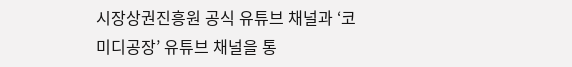시장상권진흥원 공식 유튜브 채널과 ‘코미디공장’ 유튜브 채널을 통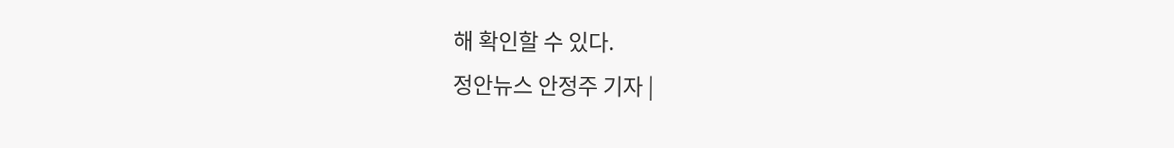해 확인할 수 있다.
정안뉴스 안정주 기자 |